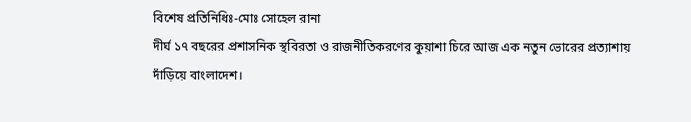বিশেষ প্রতিনিধিঃ-মোঃ সোহেল রানা
দীর্ঘ ১৭ বছরের প্রশাসনিক স্থবিরতা ও রাজনীতিকরণের কুয়াশা চিরে আজ এক নতুন ভোরের প্রত্যাশায় দাঁড়িয়ে বাংলাদেশ।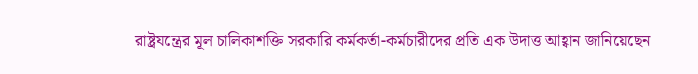রাষ্ট্রযন্ত্রের মূল চালিকাশক্তি সরকারি কর্মকর্তা-কর্মচারীদের প্রতি এক উদাত্ত আহ্বান জানিয়েছেন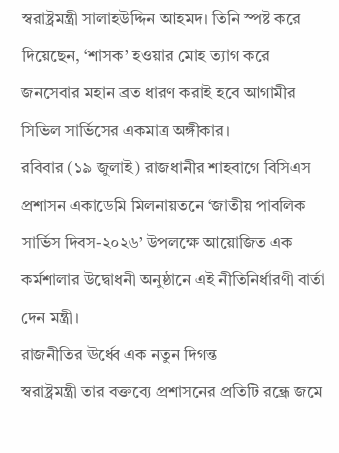স্বরাষ্ট্রমন্ত্রী সালাহউদ্দিন আহমদ। তিনি স্পষ্ট করে দিয়েছেন, ‘শাসক’ হওয়ার মোহ ত্যাগ করে জনসেবার মহান ব্রত ধারণ করাই হবে আগামীর সিভিল সার্ভিসের একমাত্র অঙ্গীকার।
রবিবার (১৯ জুলাই) রাজধানীর শাহবাগে বিসিএস প্রশাসন একাডেমি মিলনায়তনে ‘জাতীয় পাবলিক সার্ভিস দিবস-২০২৬’ উপলক্ষে আয়োজিত এক কর্মশালার উদ্বোধনী অনুষ্ঠানে এই নীতিনির্ধারণী বার্তা দেন মন্ত্রী।
রাজনীতির ঊর্ধ্বে এক নতুন দিগন্ত
স্বরাষ্ট্রমন্ত্রী তার বক্তব্যে প্রশাসনের প্রতিটি রন্ধ্রে জমে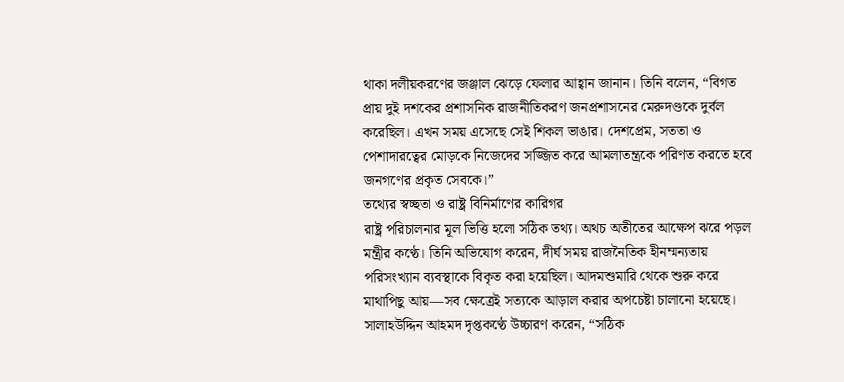থাকা দলীয়করণের জঞ্জাল ঝেড়ে ফেলার আহ্বান জানান। তিনি বলেন, “বিগত প্রায় দুই দশকের প্রশাসনিক রাজনীতিকরণ জনপ্রশাসনের মেরুদণ্ডকে দুর্বল করেছিল। এখন সময় এসেছে সেই শিকল ভাঙার। দেশপ্রেম, সততা ও পেশাদারত্বের মোড়কে নিজেদের সজ্জিত করে আমলাতন্ত্রকে পরিণত করতে হবে জনগণের প্রকৃত সেবকে।”
তথ্যের স্বচ্ছতা ও রাষ্ট্র বিনির্মাণের কারিগর
রাষ্ট্র পরিচালনার মূল ভিত্তি হলো সঠিক তথ্য। অথচ অতীতের আক্ষেপ ঝরে পড়ল মন্ত্রীর কণ্ঠে। তিনি অভিযোগ করেন, দীর্ঘ সময় রাজনৈতিক হীনম্মন্যতায় পরিসংখ্যান ব্যবস্থাকে বিকৃত করা হয়েছিল। আদমশুমারি থেকে শুরু করে মাথাপিছু আয়—সব ক্ষেত্রেই সত্যকে আড়াল করার অপচেষ্টা চালানো হয়েছে।
সালাহউদ্দিন আহমদ দৃপ্তকণ্ঠে উচ্চারণ করেন, “সঠিক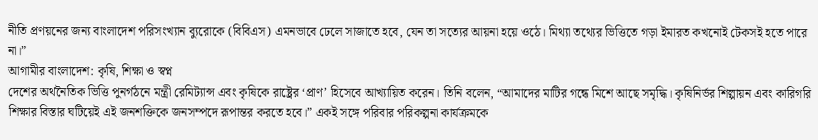নীতি প্রণয়নের জন্য বাংলাদেশ পরিসংখ্যান ব্যুরোকে (বিবিএস) এমনভাবে ঢেলে সাজাতে হবে, যেন তা সত্যের আয়না হয়ে ওঠে। মিথ্যা তথ্যের ভিত্তিতে গড়া ইমারত কখনোই টেকসই হতে পারে না।”
আগামীর বাংলাদেশ: কৃষি, শিক্ষা ও স্বপ্ন
দেশের অর্থনৈতিক ভিত্তি পুনর্গঠনে মন্ত্রী রেমিট্যান্স এবং কৃষিকে রাষ্ট্রের ‘প্রাণ’ হিসেবে আখ্যায়িত করেন। তিনি বলেন, “আমাদের মাটির গন্ধে মিশে আছে সমৃদ্ধি। কৃষিনির্ভর শিল্পায়ন এবং কারিগরি শিক্ষার বিস্তার ঘটিয়েই এই জনশক্তিকে জনসম্পদে রূপান্তর করতে হবে।” একই সঙ্গে পরিবার পরিকল্পনা কার্যক্রমকে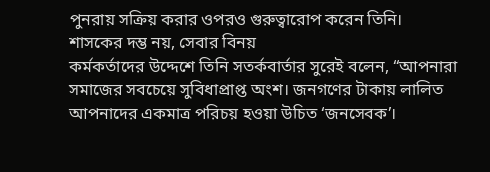পুনরায় সক্রিয় করার ওপরও গুরুত্বারোপ করেন তিনি।
শাসকের দম্ভ নয়, সেবার বিনয়
কর্মকর্তাদের উদ্দেশে তিনি সতর্কবার্তার সুরেই বলেন, “আপনারা সমাজের সবচেয়ে সুবিধাপ্রাপ্ত অংশ। জনগণের টাকায় লালিত আপনাদের একমাত্র পরিচয় হওয়া উচিত ‘জনসেবক’।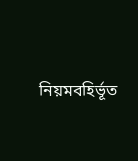নিয়মবহির্ভূত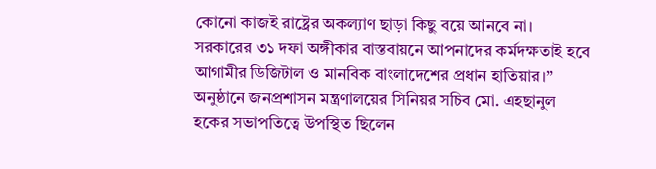কোনো কাজই রাষ্ট্রের অকল্যাণ ছাড়া কিছু বয়ে আনবে না। সরকারের ৩১ দফা অঙ্গীকার বাস্তবায়নে আপনাদের কর্মদক্ষতাই হবে আগামীর ডিজিটাল ও মানবিক বাংলাদেশের প্রধান হাতিয়ার।”
অনুষ্ঠানে জনপ্রশাসন মন্ত্রণালয়ের সিনিয়র সচিব মো. এহছানুল হকের সভাপতিত্বে উপস্থিত ছিলেন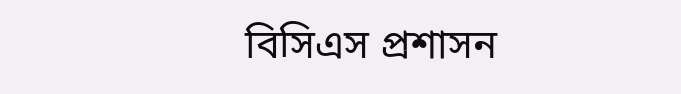বিসিএস প্রশাসন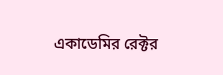একাডেমির রেক্টর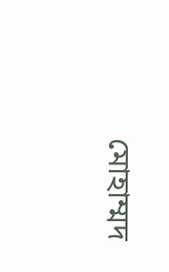মোহাম্মদ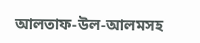আলতাফ-উল-আলমসহ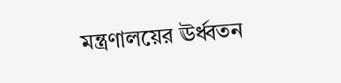মন্ত্রণালয়ের ঊর্ধ্বতন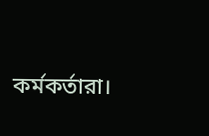কর্মকর্তারা।